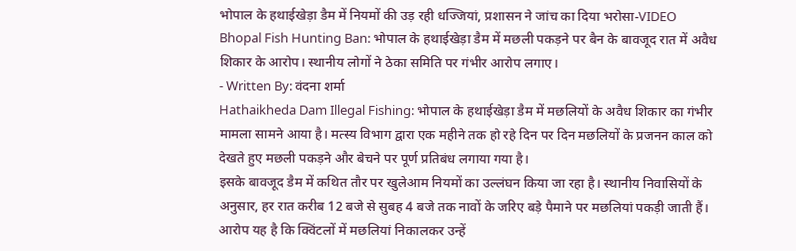भोपाल के हथाईखेड़ा डैम में नियमों की उड़ रही धज्जियां, प्रशासन ने जांच का दिया भरोसा-VIDEO
Bhopal Fish Hunting Ban: भोपाल के हथाईखेड़ा डैम में मछली पकड़ने पर बैन के बावजूद रात में अवैध शिकार के आरोप। स्थानीय लोगों ने ठेका समिति पर गंभीर आरोप लगाए।
- Written By: वंदना शर्मा
Hathaikheda Dam Illegal Fishing: भोपाल के हथाईखेड़ा डैम में मछलियों के अवैध शिकार का गंभीर मामला सामने आया है। मत्स्य विभाग द्वारा एक महीने तक हो रहे दिन पर दिन मछलियों के प्रजनन काल को देखते हुए मछली पकड़ने और बेचने पर पूर्ण प्रतिबंध लगाया गया है।
इसके बावजूद डैम में कथित तौर पर खुलेआम नियमों का उल्लंघन किया जा रहा है। स्थानीय निवासियों के अनुसार, हर रात करीब 12 बजे से सुबह 4 बजे तक नावों के जरिए बड़े पैमाने पर मछलियां पकड़ी जाती हैं। आरोप यह है कि क्विंटलों में मछलियां निकालकर उन्हें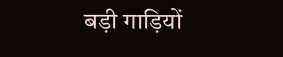बड़ी गाड़ियों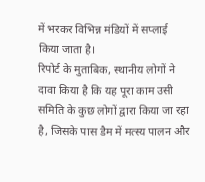में भरकर विभिन्न मंडियों में सप्लाई किया जाता है।
रिपोर्ट के मुताबिक, स्थानीय लोगों ने दावा किया है कि यह पूरा काम उसी समिति के कुछ लोगों द्वारा किया जा रहा है, जिसके पास डैम में मत्स्य पालन और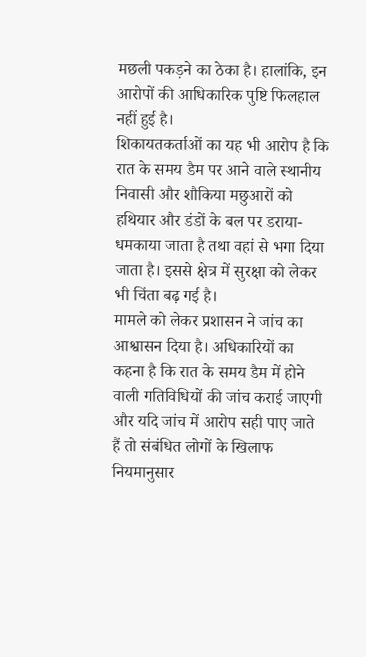मछली पकड़ने का ठेका है। हालांकि, इन आरोपों की आधिकारिक पुष्टि फिलहाल नहीं हुई है।
शिकायतकर्ताओं का यह भी आरोप है कि रात के समय डैम पर आने वाले स्थानीय निवासी और शौकिया मछुआरों को हथियार और डंडों के बल पर डराया-धमकाया जाता है तथा वहां से भगा दिया जाता है। इससे क्षेत्र में सुरक्षा को लेकर भी चिंता बढ़ गई है।
मामले को लेकर प्रशासन ने जांच का आश्वासन दिया है। अधिकारियों का कहना है कि रात के समय डैम में होने वाली गतिविधियों की जांच कराई जाएगी और यदि जांच में आरोप सही पाए जाते हैं तो संबंधित लोगों के खिलाफ नियमानुसार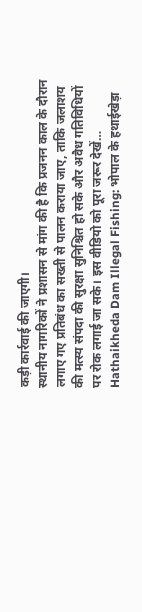कड़ी कार्रवाई की जाएगी।
स्थानीय नागरिकों ने प्रशासन से मांग की है कि प्रजनन काल के दौरान लगाए गए प्रतिबंध का सख्ती से पालन कराया जाए, ताकि जलाशय की मत्स्य संपदा की सुरक्षा सुनिश्चित हो सके और अवैध गतिविधियों पर रोक लगाई जा सके। इस वीडियो को पूरा जरूर देखें…
Hathaikheda Dam Illegal Fishing: भोपाल के हथाईखेड़ा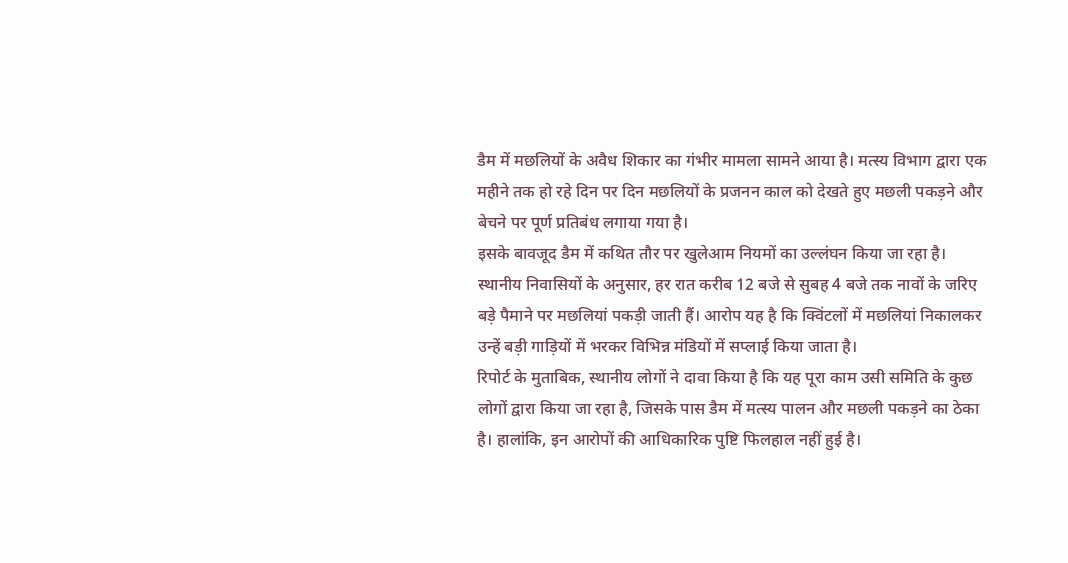डैम में मछलियों के अवैध शिकार का गंभीर मामला सामने आया है। मत्स्य विभाग द्वारा एक महीने तक हो रहे दिन पर दिन मछलियों के प्रजनन काल को देखते हुए मछली पकड़ने और बेचने पर पूर्ण प्रतिबंध लगाया गया है।
इसके बावजूद डैम में कथित तौर पर खुलेआम नियमों का उल्लंघन किया जा रहा है। स्थानीय निवासियों के अनुसार, हर रात करीब 12 बजे से सुबह 4 बजे तक नावों के जरिए बड़े पैमाने पर मछलियां पकड़ी जाती हैं। आरोप यह है कि क्विंटलों में मछलियां निकालकर उन्हें बड़ी गाड़ियों में भरकर विभिन्न मंडियों में सप्लाई किया जाता है।
रिपोर्ट के मुताबिक, स्थानीय लोगों ने दावा किया है कि यह पूरा काम उसी समिति के कुछ लोगों द्वारा किया जा रहा है, जिसके पास डैम में मत्स्य पालन और मछली पकड़ने का ठेका है। हालांकि, इन आरोपों की आधिकारिक पुष्टि फिलहाल नहीं हुई है।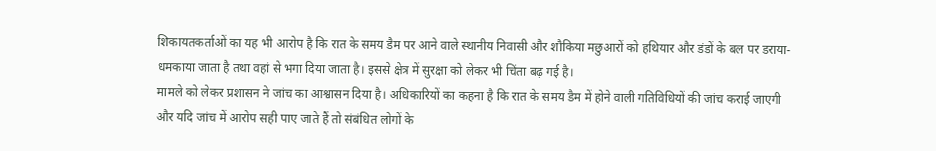शिकायतकर्ताओं का यह भी आरोप है कि रात के समय डैम पर आने वाले स्थानीय निवासी और शौकिया मछुआरों को हथियार और डंडों के बल पर डराया-धमकाया जाता है तथा वहां से भगा दिया जाता है। इससे क्षेत्र में सुरक्षा को लेकर भी चिंता बढ़ गई है।
मामले को लेकर प्रशासन ने जांच का आश्वासन दिया है। अधिकारियों का कहना है कि रात के समय डैम में होने वाली गतिविधियों की जांच कराई जाएगी और यदि जांच में आरोप सही पाए जाते हैं तो संबंधित लोगों के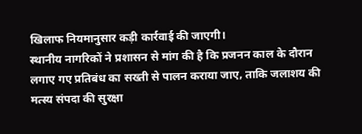खिलाफ नियमानुसार कड़ी कार्रवाई की जाएगी।
स्थानीय नागरिकों ने प्रशासन से मांग की है कि प्रजनन काल के दौरान लगाए गए प्रतिबंध का सख्ती से पालन कराया जाए, ताकि जलाशय की मत्स्य संपदा की सुरक्षा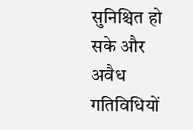सुनिश्चित हो सके और अवैध गतिविधियों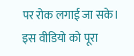पर रोक लगाई जा सके। इस वीडियो को पूरा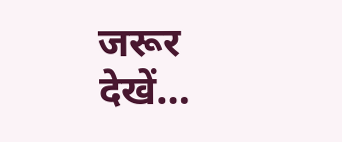जरूर देखें…